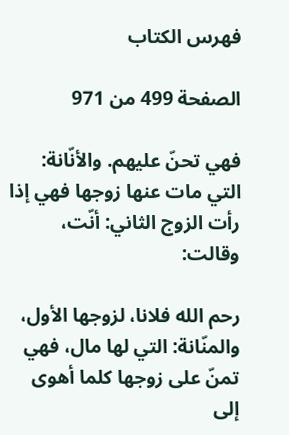فهرس الكتاب

الصفحة 499 من 971

فهي تحنّ عليهم. والأنّانة: التي مات عنها زوجها فهي إذا رأت الزوج الثاني: أنّت، وقالت:

رحم الله فلانا، لزوجها الأول، والمنّانة: التي لها مال، فهي تمنّ على زوجها كلما أهوى إلى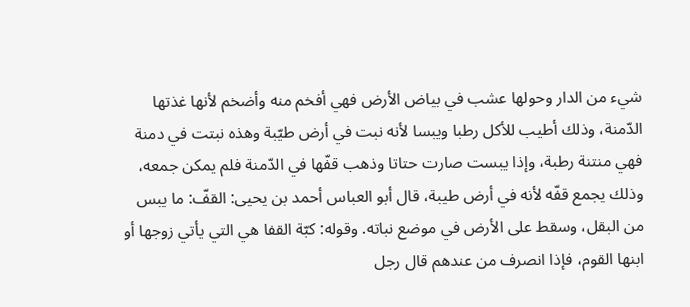شيء من الدار وحولها عشب في بياض الأرض فهي أفخم منه وأضخم لأنها غذتها الدّمنة، وذلك أطيب للأكل رطبا ويبسا لأنه نبت في أرض طيّبة وهذه نبتت في دمنة فهي منتنة رطبة، وإذا يبست صارت حتاتا وذهب قفّها في الدّمنة فلم يمكن جمعه، وذلك يجمع قفّه لأنه في أرض طيبة، قال أبو العباس أحمد بن يحيى: القفّ: ما يبس من البقل، وسقط على الأرض في موضع نباته. وقوله: كبّة القفا هي التي يأتي زوجها أو ابنها القوم، فإذا انصرف من عندهم قال رجل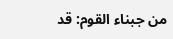من جبناء القوم: قد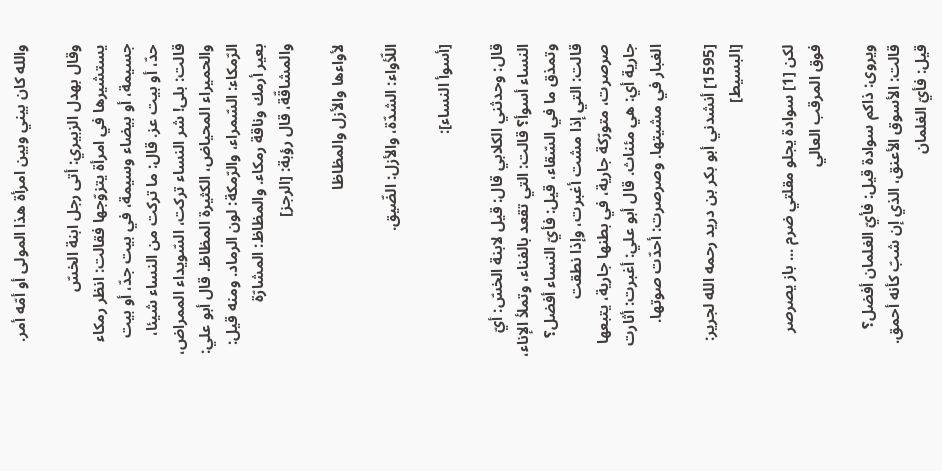والله كان بيني وبين امرأة هذا المولى أو أمّه أمر.

وقال بهدل الزبيري: أتى رجل ابنة الخسّ يستشيرها في امرأة يتزوّجها فقالت: انظر رمكاء جسيمة، أو بيضاء وسيمة، في بيت جدّ، أو بيت حدّ، أو بيت عز. قال: ما تركت من النساء شيئا، قالت: بلى! شر النساء تركت، السّويداء الممراض، والحميراء المحياض، الكثيرة المظاظ. قال أبو علي: الرّمكاء: السّمراء، والرّمكة: لون الرماد. ومنه قيل: بعير أرمك وناقة رمكاء. والمظاظ: المشارّة والمشاقّة، قال رؤبة: [الرجز]

لأواءها والأزل والمظاظا

اللّأواء: الشدّة، والأزل: الضّيق.

[أسوأ النساء]:

قال: وحدثني الكلابي قال: قيل لابنة الخسّ: أيّ النساء أسوأ؟ قالت: التي تقعد بالفناء، وتملأ الإناء، وتمذق ما في السّقاء، قيل: فأيّ النساء أفضل؟ قالت: التي إذا مشت أغبرت، وإذا نطقت صرصرت، متورّكة جارية، في بطنها جارية، يتبعها جارية أي: هي مئناث. قال أبو علي: أغبرت: أثارت الغبار في مشيتها. وصرصرت: أحدّت صوتها.

[1595] أنشدني أبو بكر بن دريد رحمه الله لجرير: [البسيط]

لكن [1] سوادة يجلو مقلتي ضرم ... باز يصرصر فوق المرقب العالي

ويروى: ذاكم سوادة قيل: فأيّ الغلمان أفضل؟ قالت: الأسوق الأعنق، الذي إن شبّ كأنه أحمق. قيل: فأيّ الغلمان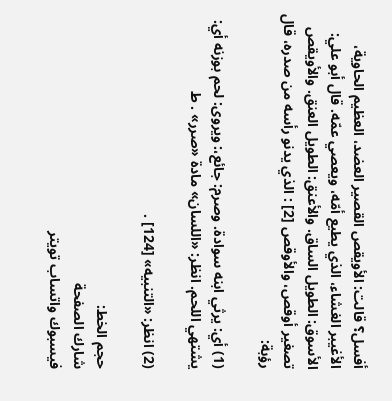أفسل؟ قالت: الأويقص القصير العضد، العظيم الحاوية، الأغيبر الغشاء، الذي يطيع أمّه، ويعصي عمّه. قال أبو علي: الأسوق: الطويل الساق. والأعنق: الطويل العنق. والأويقص تصغير أوقص، والأوقص [2] : الذي يدنو رأسه من صدره، قال رؤبة:

(1) أي: يرثي ابنه سوادة. وصرم: جائع،: ويروى: لحم بوزنه أي: يشتهي اللحم. انظر: «اللسان» مادة «صرر» . ط

(2) انظر: «التنبيه» [124] .

حجم الخط:
شارك الصفحة
فيسبوك واتساب تويتر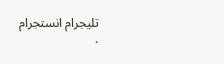تليجرام انستجرام
.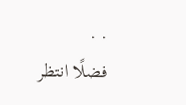. .
فضلًا انتظر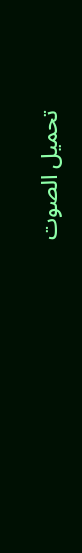تحميل الصوت